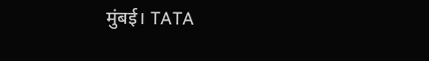मुंबई। TATA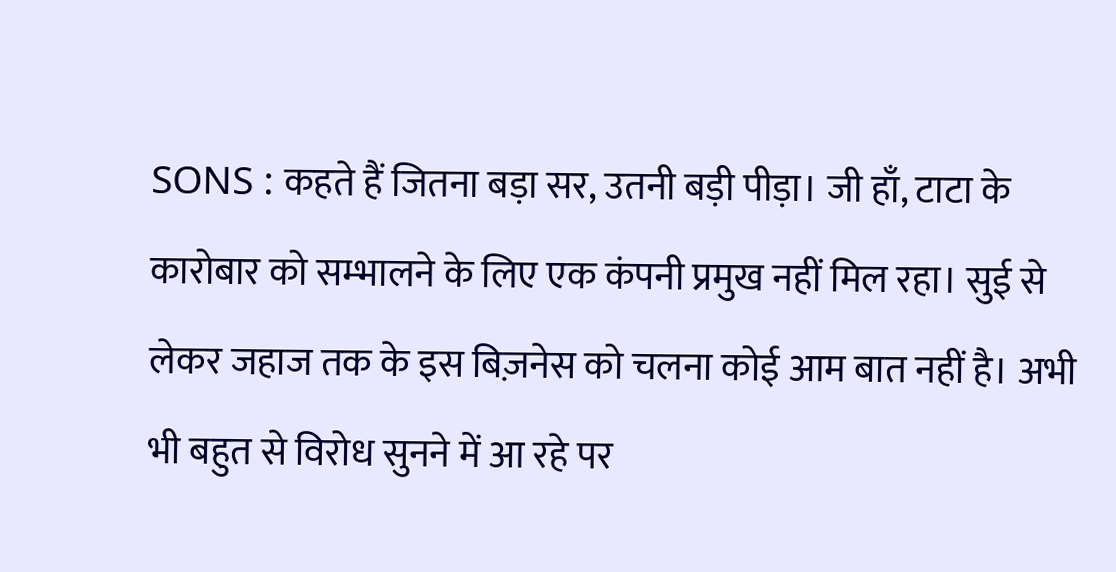SONS : कहते हैं जितना बड़ा सर, उतनी बड़ी पीड़ा। जी हाँ, टाटा के कारोबार को सम्भालने के लिए एक कंपनी प्रमुख नहीं मिल रहा। सुई से लेकर जहाज तक के इस बिज़नेस को चलना कोई आम बात नहीं है। अभी भी बहुत से विरोध सुनने में आ रहे पर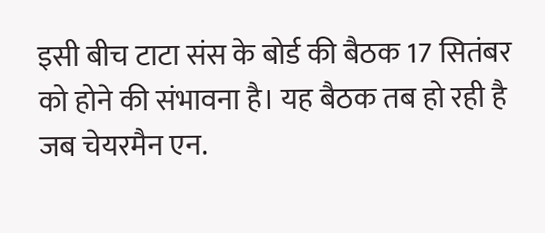इसी बीच टाटा संस के बोर्ड की बैठक 17 सितंबर को होने की संभावना है। यह बैठक तब हो रही है जब चेयरमैन एन.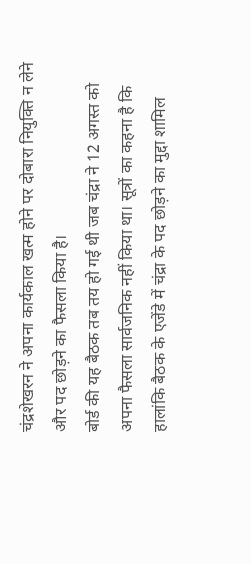चंद्रशेखरन ने अपना कार्यकाल खत्म होने पर दोबारा नियुक्ति न लेने और पद छोड़ने का फैसला किया है।
बोर्ड की यह बैठक तब तय हो गई थी जब चंद्रा ने 12 अगस्त को अपना फैसला सार्वजनिक नहीं किया था। सूत्रों का कहना है कि हालांकि बैठक के एजेंडे में चंद्रा के पद छोड़ने का मुद्दा शामिल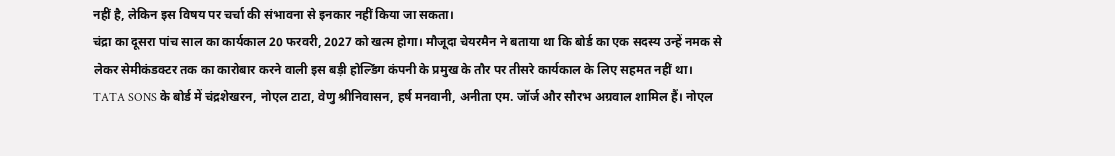नहीं है, लेकिन इस विषय पर चर्चा की संभावना से इनकार नहीं किया जा सकता।
चंद्रा का दूसरा पांच साल का कार्यकाल 20 फरवरी, 2027 को खत्म होगा। मौजूदा चेयरमैन ने बताया था कि बोर्ड का एक सदस्य उन्हें नमक से लेकर सेमीकंडक्टर तक का कारोबार करने वाली इस बड़ी होल्डिंग कंपनी के प्रमुख के तौर पर तीसरे कार्यकाल के लिए सहमत नहीं था।
TATA SONS के बोर्ड में चंद्रशेखरन, नोएल टाटा, वेणु श्रीनिवासन, हर्ष मनवानी, अनीता एम. जॉर्ज और सौरभ अग्रवाल शामिल हैं। नोएल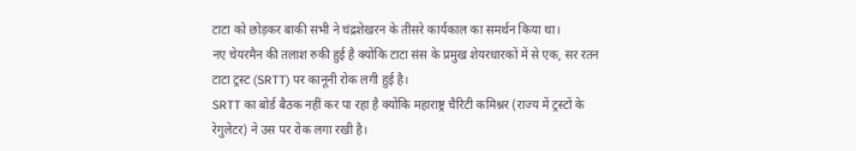टाटा को छोड़कर बाकी सभी ने चंद्रशेखरन के तीसरे कार्यकाल का समर्थन किया था।
नए चेयरमैन की तलाश रुकी हुई है क्योंकि टाटा संस के प्रमुख शेयरधारकों में से एक, सर रतन टाटा ट्रस्ट (SRTT) पर कानूनी रोक लगी हुई है।
SRTT का बोर्ड बैठक नहीं कर पा रहा है क्योंकि महाराष्ट्र चैरिटी कमिश्नर (राज्य में ट्रस्टों के रेगुलेटर) ने उस पर रोक लगा रखी है।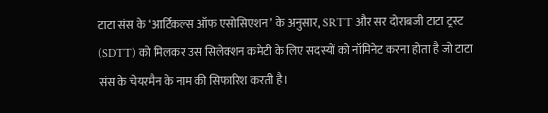टाटा संस के ‘आर्टिकल्स ऑफ एसोसिएशन’ के अनुसार, SRTT और सर दोराबजी टाटा ट्रस्ट (SDTT) को मिलकर उस सिलेक्शन कमेटी के लिए सदस्यों को नॉमिनेट करना होता है जो टाटा संस के चेयरमैन के नाम की सिफारिश करती है।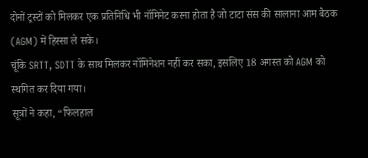दोनों ट्रस्टों को मिलकर एक प्रतिनिधि भी नॉमिनेट करना होता है जो टाटा संस की सालाना आम बैठक (AGM) में हिस्सा ले सके।
चूंकि SRTT, SDTT के साथ मिलकर नॉमिनेशन नहीं कर सका, इसलिए 18 अगस्त को AGM को स्थगित कर दिया गया।
सूत्रों ने कहा, “फिलहाल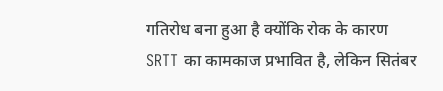गतिरोध बना हुआ है क्योंकि रोक के कारण SRTT का कामकाज प्रभावित है, लेकिन सितंबर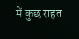में कुछ राहत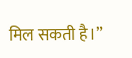मिल सकती है।”